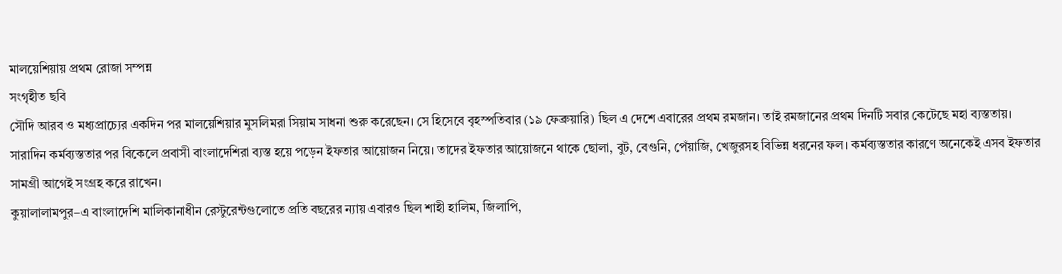মালয়েশিয়ায় প্রথম রোজা সম্পন্ন
সংগৃহীত ছবি
সৌদি আরব ও মধ্যপ্রাচ্যের একদিন পর মালয়েশিয়ার মুসলিমরা সিয়াম সাধনা শুরু করেছেন। সে হিসেবে বৃহস্পতিবার (১৯ ফেব্রুয়ারি) ছিল এ দেশে এবারের প্রথম রমজান। তাই রমজানের প্রথম দিনটি সবার কেটেছে মহা ব্যস্ততায়।
সারাদিন কর্মব্যস্ততার পর বিকেলে প্রবাসী বাংলাদেশিরা ব্যস্ত হয়ে পড়েন ইফতার আয়োজন নিয়ে। তাদের ইফতার আয়োজনে থাকে ছোলা, বুট, বেগুনি, পেঁয়াজি, খেজুরসহ বিভিন্ন ধরনের ফল। কর্মব্যস্ততার কারণে অনেকেই এসব ইফতার সামগ্রী আগেই সংগ্রহ করে রাখেন।
কুয়ালালামপুর–এ বাংলাদেশি মালিকানাধীন রেস্টুরেন্টগুলোতে প্রতি বছরের ন্যায় এবারও ছিল শাহী হালিম, জিলাপি,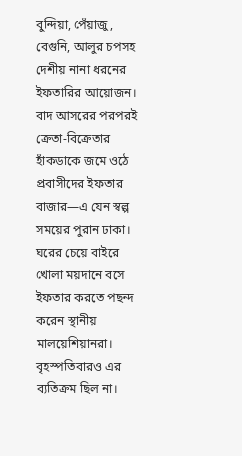বুন্দিয়া, পেঁয়াজু, বেগুনি, আলুর চপসহ দেশীয় নানা ধরনের ইফতারির আয়োজন। বাদ আসরের পরপরই ক্রেতা-বিক্রেতার হাঁকডাকে জমে ওঠে প্রবাসীদের ইফতার বাজার—এ যেন স্বল্প সময়ের পুরান ঢাকা।
ঘরের চেয়ে বাইরে খোলা ময়দানে বসে ইফতার করতে পছন্দ করেন স্থানীয় মালয়েশিয়ানরা। বৃহস্পতিবারও এর ব্যতিক্রম ছিল না।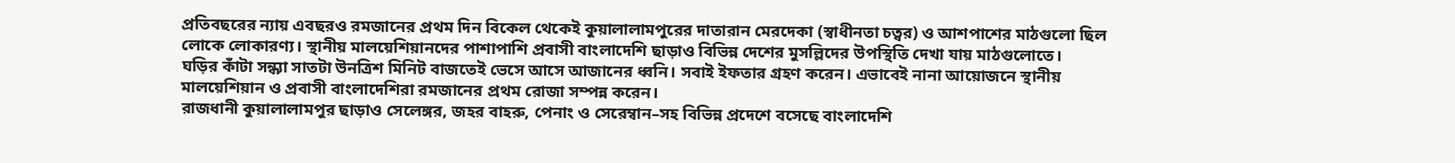প্রতিবছরের ন্যায় এবছরও রমজানের প্রথম দিন বিকেল থেকেই কুয়ালালামপুরের দাতারান মেরদেকা (স্বাধীনতা চত্বর) ও আশপাশের মাঠগুলো ছিল লোকে লোকারণ্য। স্থানীয় মালয়েশিয়ানদের পাশাপাশি প্রবাসী বাংলাদেশি ছাড়াও বিভিন্ন দেশের মুসল্লিদের উপস্থিতি দেখা যায় মাঠগুলোতে।
ঘড়ির কাঁটা সন্ধ্যা সাতটা উনত্রিশ মিনিট বাজতেই ভেসে আসে আজানের ধ্বনি। সবাই ইফতার গ্রহণ করেন। এভাবেই নানা আয়োজনে স্থানীয় মালয়েশিয়ান ও প্রবাসী বাংলাদেশিরা রমজানের প্রথম রোজা সম্পন্ন করেন।
রাজধানী কুয়ালালামপুর ছাড়াও সেলেঙ্গর, জহর বাহরু, পেনাং ও সেরেম্বান–সহ বিভিন্ন প্রদেশে বসেছে বাংলাদেশি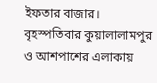ইফতার বাজার। বৃহস্পতিবার কুয়ালালামপুর ও আশপাশের এলাকায়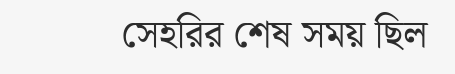সেহরির শেষ সময় ছিল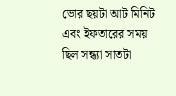ভোর ছয়টা আট মিনিট এবং ইফতারের সময় ছিল সন্ধ্যা সাতটা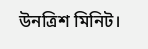উনত্রিশ মিনিট।